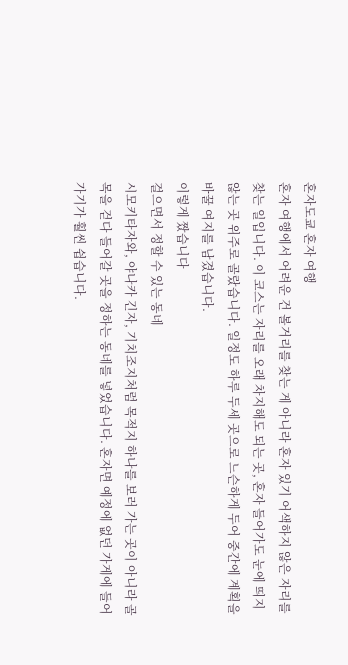혼자도쿄 혼자 여행
혼자 여행에서 어려운 건 볼거리를 찾는 게 아니라 혼자 있기 어색하지 않은 자리를 찾는 일입니다. 이 코스는 자리를 오래 차지해도 되는 곳, 혼자 들어가도 눈에 띄지 않는 곳 위주로 골랐습니다. 일정도 하루 두세 곳으로 느슨하게 두어 중간에 계획을 바꿀 여지를 남겼습니다.
이렇게 짰습니다
걸으면서 정할 수 있는 동네
시모키타자와, 야나카 긴자, 기치조지처럼 목적지 하나를 보러 가는 곳이 아니라 골목을 걷다 들어갈 곳을 정하는 동네를 넣었습니다. 혼자면 예정에 없던 가게에 들어가기가 훨씬 쉽습니다.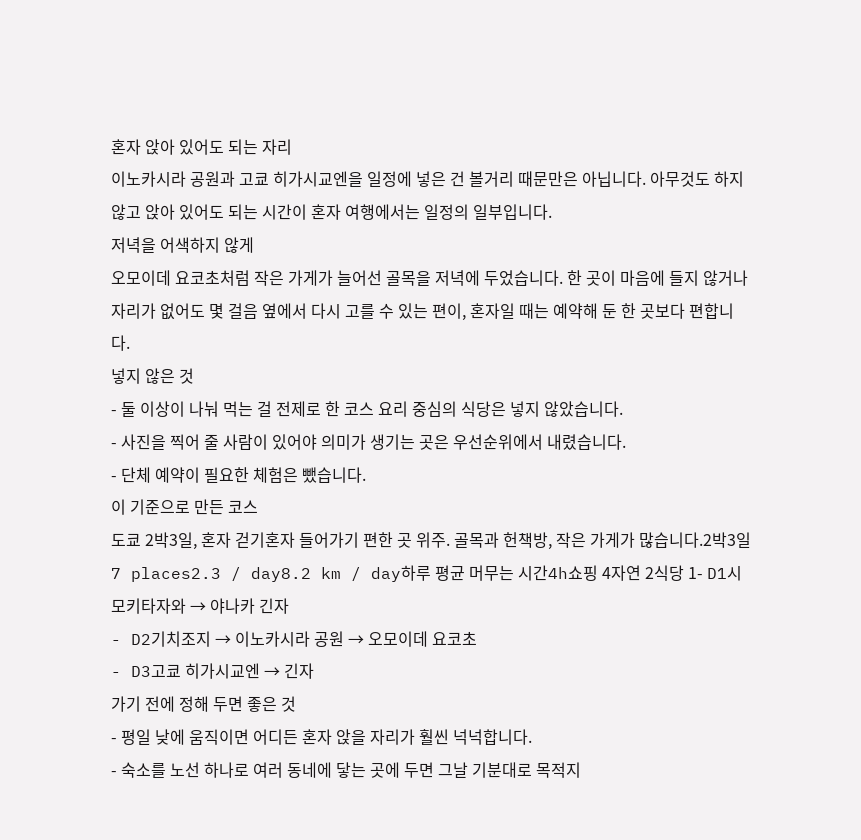혼자 앉아 있어도 되는 자리
이노카시라 공원과 고쿄 히가시교엔을 일정에 넣은 건 볼거리 때문만은 아닙니다. 아무것도 하지 않고 앉아 있어도 되는 시간이 혼자 여행에서는 일정의 일부입니다.
저녁을 어색하지 않게
오모이데 요코초처럼 작은 가게가 늘어선 골목을 저녁에 두었습니다. 한 곳이 마음에 들지 않거나 자리가 없어도 몇 걸음 옆에서 다시 고를 수 있는 편이, 혼자일 때는 예약해 둔 한 곳보다 편합니다.
넣지 않은 것
- 둘 이상이 나눠 먹는 걸 전제로 한 코스 요리 중심의 식당은 넣지 않았습니다.
- 사진을 찍어 줄 사람이 있어야 의미가 생기는 곳은 우선순위에서 내렸습니다.
- 단체 예약이 필요한 체험은 뺐습니다.
이 기준으로 만든 코스
도쿄 2박3일, 혼자 걷기혼자 들어가기 편한 곳 위주. 골목과 헌책방, 작은 가게가 많습니다.2박3일7 places2.3 / day8.2 km / day하루 평균 머무는 시간4h쇼핑 4자연 2식당 1- D1시모키타자와 → 야나카 긴자
- D2기치조지 → 이노카시라 공원 → 오모이데 요코초
- D3고쿄 히가시교엔 → 긴자
가기 전에 정해 두면 좋은 것
- 평일 낮에 움직이면 어디든 혼자 앉을 자리가 훨씬 넉넉합니다.
- 숙소를 노선 하나로 여러 동네에 닿는 곳에 두면 그날 기분대로 목적지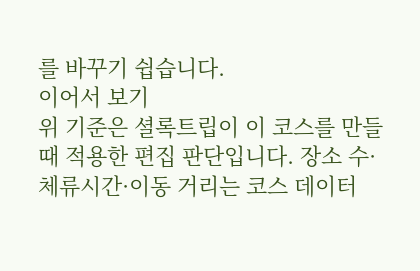를 바꾸기 쉽습니다.
이어서 보기
위 기준은 셜록트립이 이 코스를 만들 때 적용한 편집 판단입니다. 장소 수·체류시간·이동 거리는 코스 데이터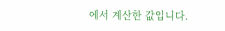에서 계산한 값입니다.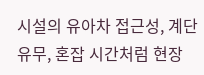시설의 유아차 접근성, 계단 유무, 혼잡 시간처럼 현장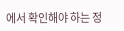에서 확인해야 하는 정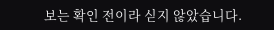보는 확인 전이라 싣지 않았습니다.